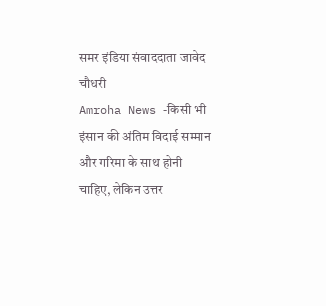समर इंडिया संवाददाता जावेद चौधरी
Amroha News -किसी भी इंसान की अंतिम विदाई सम्मान और गरिमा के साथ होनी चाहिए, लेकिन उत्तर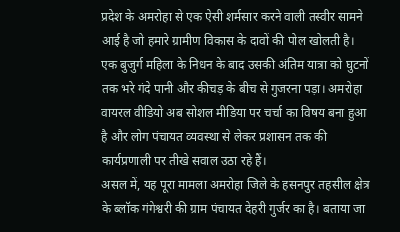प्रदेश के अमरोहा से एक ऐसी शर्मसार करने वाली तस्वीर सामने आई है जो हमारे ग्रामीण विकास के दावों की पोल खोलती है। एक बुजुर्ग महिला के निधन के बाद उसकी अंतिम यात्रा को घुटनों तक भरे गंदे पानी और कीचड़ के बीच से गुजरना पड़ा। अमरोहा वायरल वीडियो अब सोशल मीडिया पर चर्चा का विषय बना हुआ है और लोग पंचायत व्यवस्था से लेकर प्रशासन तक की कार्यप्रणाली पर तीखे सवाल उठा रहे हैं।
असल में, यह पूरा मामला अमरोहा जिले के हसनपुर तहसील क्षेत्र के ब्लॉक गंगेश्वरी की ग्राम पंचायत देहरी गुर्जर का है। बताया जा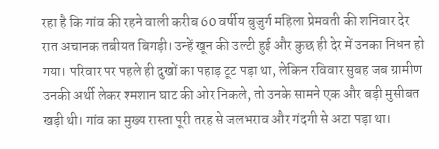रहा है कि गांव की रहने वाली करीब 60 वर्षीय बुजुर्ग महिला प्रेमवती की शनिवार देर रात अचानक तबीयत बिगड़ी। उन्हें खून की उल्टी हुई और कुछ ही देर में उनका निधन हो गया। परिवार पर पहले ही दुखों का पहाड़ टूट पड़ा था, लेकिन रविवार सुबह जब ग्रामीण उनकी अर्थी लेकर श्मशान घाट की ओर निकले, तो उनके सामने एक और बड़ी मुसीबत खड़ी थी। गांव का मुख्य रास्ता पूरी तरह से जलभराव और गंदगी से अटा पड़ा था।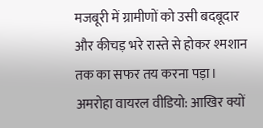मजबूरी में ग्रामीणों को उसी बदबूदार और कीचड़ भरे रास्ते से होकर श्मशान तक का सफर तय करना पड़ा।
अमरोहा वायरल वीडियो: आखिर क्यों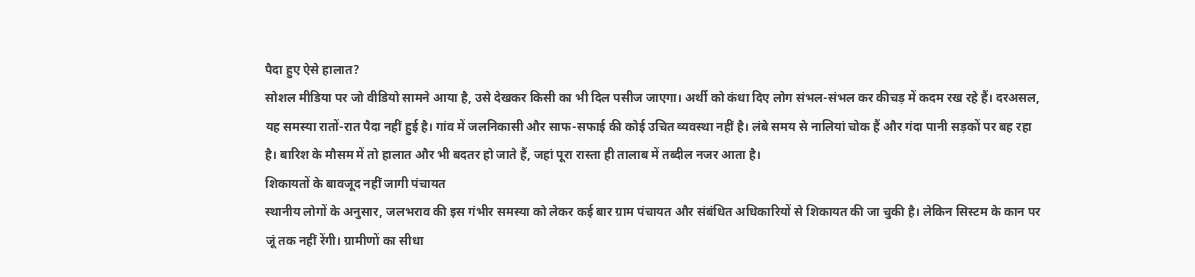पैदा हुए ऐसे हालात?
सोशल मीडिया पर जो वीडियो सामने आया है, उसे देखकर किसी का भी दिल पसीज जाएगा। अर्थी को कंधा दिए लोग संभल-संभल कर कीचड़ में कदम रख रहे हैं। दरअसल, यह समस्या रातों-रात पैदा नहीं हुई है। गांव में जलनिकासी और साफ-सफाई की कोई उचित व्यवस्था नहीं है। लंबे समय से नालियां चोक हैं और गंदा पानी सड़कों पर बह रहा है। बारिश के मौसम में तो हालात और भी बदतर हो जाते हैं, जहां पूरा रास्ता ही तालाब में तब्दील नजर आता है।
शिकायतों के बावजूद नहीं जागी पंचायत
स्थानीय लोगों के अनुसार, जलभराव की इस गंभीर समस्या को लेकर कई बार ग्राम पंचायत और संबंधित अधिकारियों से शिकायत की जा चुकी है। लेकिन सिस्टम के कान पर जूं तक नहीं रेंगी। ग्रामीणों का सीधा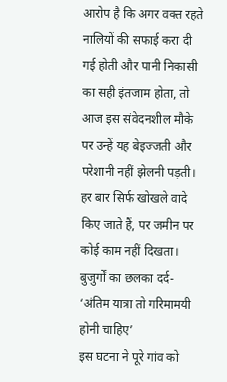आरोप है कि अगर वक्त रहते नालियों की सफाई करा दी गई होती और पानी निकासी का सही इंतजाम होता, तो आज इस संवेदनशील मौके पर उन्हें यह बेइज्जती और परेशानी नहीं झेलनी पड़ती। हर बार सिर्फ खोखले वादे किए जाते हैं, पर जमीन पर कोई काम नहीं दिखता।
बुजुर्गों का छलका दर्द- ‘अंतिम यात्रा तो गरिमामयी होनी चाहिए’
इस घटना ने पूरे गांव को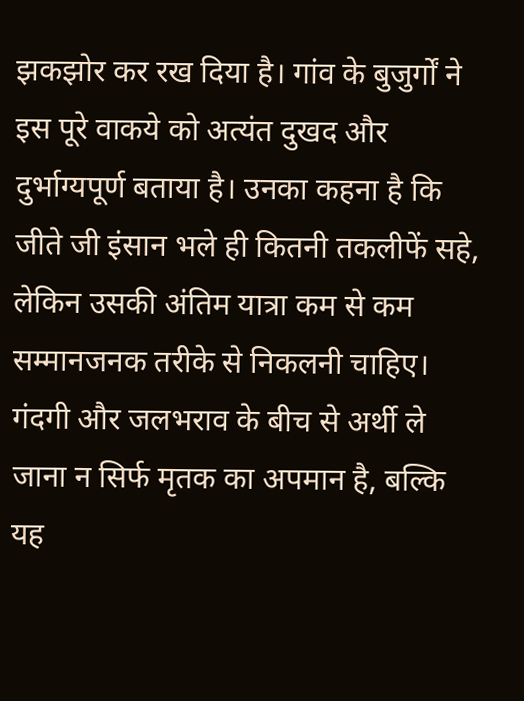झकझोर कर रख दिया है। गांव के बुजुर्गों ने इस पूरे वाकये को अत्यंत दुखद और दुर्भाग्यपूर्ण बताया है। उनका कहना है कि जीते जी इंसान भले ही कितनी तकलीफें सहे, लेकिन उसकी अंतिम यात्रा कम से कम सम्मानजनक तरीके से निकलनी चाहिए। गंदगी और जलभराव के बीच से अर्थी ले जाना न सिर्फ मृतक का अपमान है, बल्कि यह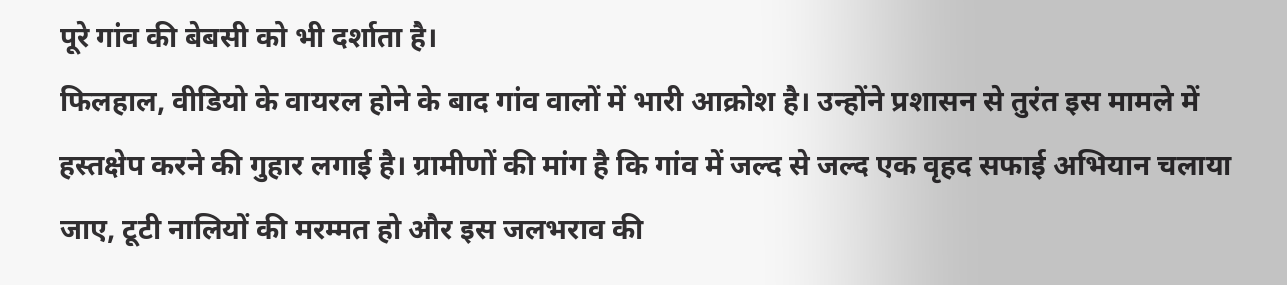पूरे गांव की बेबसी को भी दर्शाता है।
फिलहाल, वीडियो के वायरल होने के बाद गांव वालों में भारी आक्रोश है। उन्होंने प्रशासन से तुरंत इस मामले में हस्तक्षेप करने की गुहार लगाई है। ग्रामीणों की मांग है कि गांव में जल्द से जल्द एक वृहद सफाई अभियान चलाया जाए, टूटी नालियों की मरम्मत हो और इस जलभराव की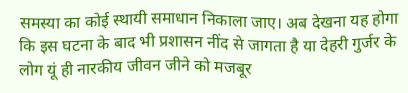समस्या का कोई स्थायी समाधान निकाला जाए। अब देखना यह होगा कि इस घटना के बाद भी प्रशासन नींद से जागता है या देहरी गुर्जर के लोग यूं ही नारकीय जीवन जीने को मजबूर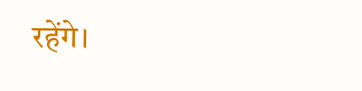रहेंगे।